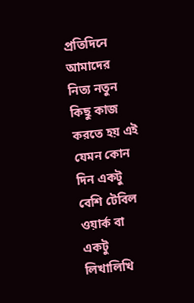প্রতিদিনে আমাদের নিত্য নতুন কিছু কাজ করতে হয় এই যেমন কোন দিন একটু বেশি টেবিল ওয়ার্ক বা একটু লিখালিখি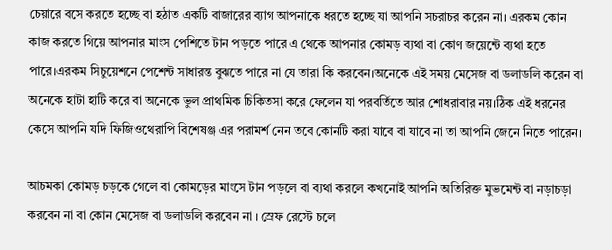চেয়ারে বসে করতে হচ্ছে বা হঠাত একটি বাজারের ব্যাগ আপনাকে ধরতে হচ্ছে যা আপনি সচরাচর করেন না। এরকম কোন কাজ করতে গিয়ে আপনার মাংস পেশিতে টান পড়তে পারে এ থেকে আপনার কোমড় ব্যথা বা কোণ জয়েন্টে ব্যথা হতে পারে।এরকম সিচুয়েশনে পেশেন্ট সাধারন্ত বুঝতে পারে না যে তারা কি করবেন।অনেকে এই সময় মেসেজ বা ডলাডলি করেন বা অনেকে হাটা হাটি করে বা অনেকে ভুল প্রাথমিক চিকিতসা করে ফেলেন যা পরবর্তিতে আর শোধরাবার নয়।ঠিক এই ধরনের কেসে আপনি যদি ফিজিওথেরাপি বিশেষঞ্জ এর পরামর্শ নেন তবে কোনটি করা যাবে বা যাবে না তা আপনি জেনে নিতে পারেন।

আচমকা কোমড় চড়কে গেলে বা কোমড়ের মাংসে টান পড়লে বা ব্যথা করলে কখনোই আপনি অতিরিক্ত মুভমেন্ট বা নড়াচড়া করবেন না বা কোন মেসেজ বা ডলাডলি করবেন না । স্রেফ রেস্টে চলে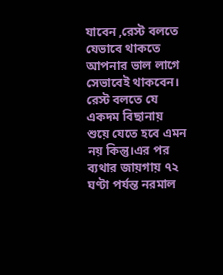যাবেন ,রেস্ট বলতে যেভাবে থাকতে আপনার ভাল লাগে সেভাবেই থাকবেন। রেস্ট বলতে যে একদম বিছানায় শুয়ে যেতে হবে এমন নয় কিন্তু।এর পর ব্যথার জায়গায় ৭২ ঘণ্টা পর্যন্ত নরমাল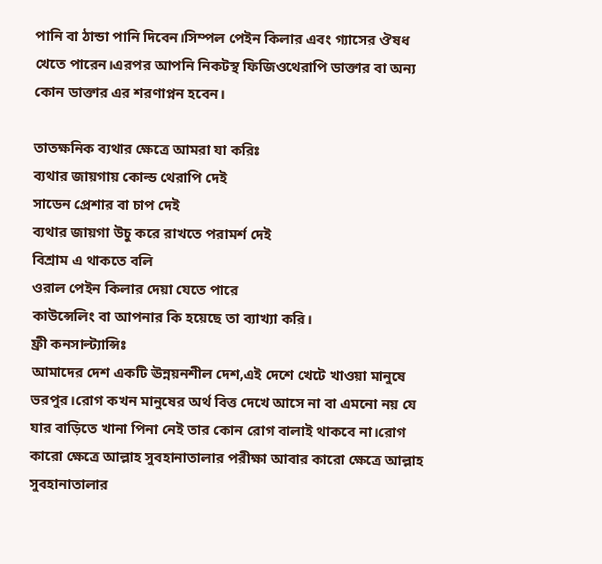পানি বা ঠান্ডা পানি দিবেন।সিম্পল পেইন কিলার এবং গ্যাসের ঔষধ খেতে পারেন।এরপর আপনি নিকটস্থ ফিজিওথেরাপি ডাক্তার বা অন্য কোন ডাক্তার এর শরণাপ্নন হবেন।

তাতক্ষনিক ব্যথার ক্ষেত্রে আমরা যা করিঃ
ব্যথার জায়গায় কোল্ড থেরাপি দেই
সাডেন প্রেশার বা চাপ দেই
ব্যথার জায়গা উচু করে রাখতে পরামর্শ দেই
বিশ্রাম এ থাকতে বলি
ওরাল পেইন কিলার দেয়া যেতে পারে
কাউন্সেলিং বা আপনার কি হয়েছে তা ব্যাখ্যা করি।
ফ্রী কনসাল্ট্যান্সিঃ
আমাদের দেশ একটি ঊন্নয়নশীল দেশ,এই দেশে খেটে খাওয়া মানুষে ভরপুর।রোগ কখন মানুষের অর্থ বিত্ত দেখে আসে না বা এমনো নয় যে যার বাড়িতে খানা পিনা নেই তার কোন রোগ বালাই থাকবে না।রোগ কারো ক্ষেত্রে আল্লাহ সুবহানাতালার পরীক্ষা আবার কারো ক্ষেত্রে আল্লাহ সুবহানাতালার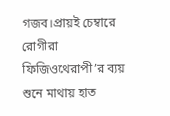গজব।প্রায়ই চেম্বারে রোগীরা ফিজিওথেরাপী’র ব্যয় শুনে মাথায় হাত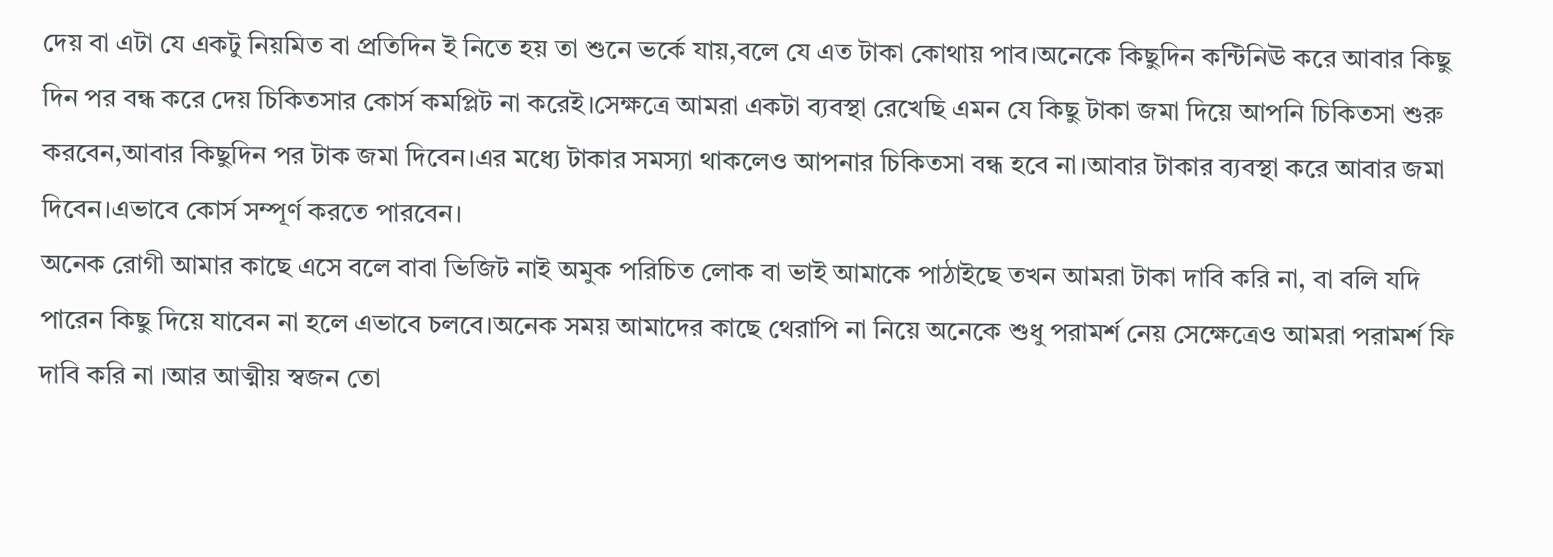দেয় বা এটা যে একটু নিয়মিত বা প্রতিদিন ই নিতে হয় তা শুনে ভর্কে যায়,বলে যে এত টাকা কোথায় পাব।অনেকে কিছুদিন কন্টিনিঊ করে আবার কিছু দিন পর বন্ধ করে দেয় চিকিতসার কোর্স কমপ্লিট না করেই।সেক্ষত্রে আমরা একটা ব্যবস্থা রেখেছি এমন যে কিছু টাকা জমা দিয়ে আপনি চিকিতসা শুরু করবেন,আবার কিছুদিন পর টাক জমা দিবেন।এর মধ্যে টাকার সমস্যা থাকলেও আপনার চিকিতসা বন্ধ হবে না।আবার টাকার ব্যবস্থা করে আবার জমা দিবেন।এভাবে কোর্স সম্পূর্ণ করতে পারবেন।
অনেক রোগী আমার কাছে এসে বলে বাবা ভিজিট নাই অমুক পরিচিত লোক বা ভাই আমাকে পাঠাইছে তখন আমরা টাকা দাবি করি না, বা বলি যদি পারেন কিছু দিয়ে যাবেন না হলে এভাবে চলবে।অনেক সময় আমাদের কাছে থেরাপি না নিয়ে অনেকে শুধু পরামর্শ নেয় সেক্ষেত্রেও আমরা পরামর্শ ফি দাবি করি না ।আর আত্মীয় স্বজন তো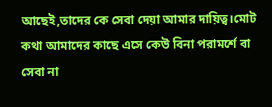আছেই,তাদের কে সেবা দেয়া আমার দায়িত্ব।মোট কথা আমাদের কাছে এসে কেউ বিনা পরামর্শে বা সেবা না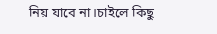নিয় যাবে না।চাইলে কিছু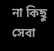না কিছু সেবা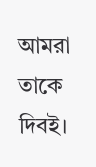আমরা তাকে দিবই।